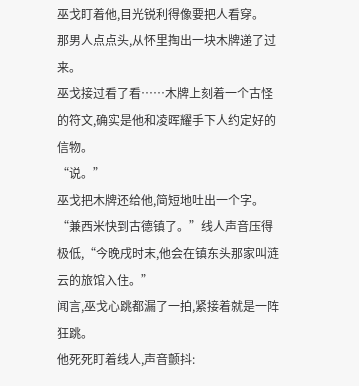巫戈盯着他,目光锐利得像要把人看穿。
那男人点点头,从怀里掏出一块木牌递了过来。
巫戈接过看了看……木牌上刻着一个古怪的符文,确实是他和凌晖耀手下人约定好的信物。
“说。”
巫戈把木牌还给他,简短地吐出一个字。
“兼西米快到古德镇了。”线人声音压得极低,“今晚戌时末,他会在镇东头那家叫涟云的旅馆入住。”
闻言,巫戈心跳都漏了一拍,紧接着就是一阵狂跳。
他死死盯着线人,声音颤抖: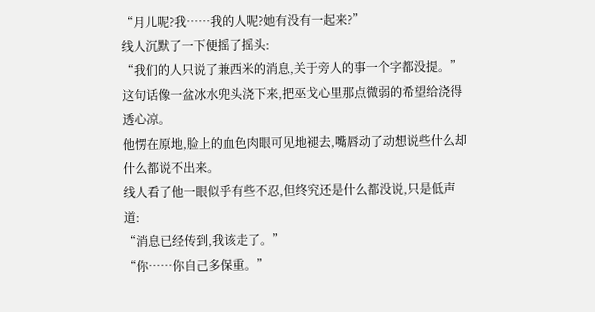“月儿呢?我……我的人呢?她有没有一起来?”
线人沉默了一下便摇了摇头:
“我们的人只说了兼西米的消息,关于旁人的事一个字都没提。”
这句话像一盆冰水兜头浇下来,把巫戈心里那点微弱的希望给浇得透心凉。
他愣在原地,脸上的血色肉眼可见地褪去,嘴唇动了动想说些什么却什么都说不出来。
线人看了他一眼似乎有些不忍,但终究还是什么都没说,只是低声道:
“消息已经传到,我该走了。”
“你……你自己多保重。”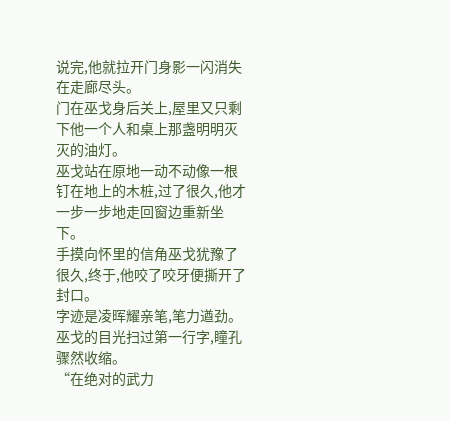说完,他就拉开门身影一闪消失在走廊尽头。
门在巫戈身后关上,屋里又只剩下他一个人和桌上那盏明明灭灭的油灯。
巫戈站在原地一动不动像一根钉在地上的木桩,过了很久,他才一步一步地走回窗边重新坐下。
手摸向怀里的信角巫戈犹豫了很久,终于,他咬了咬牙便撕开了封口。
字迹是凌晖耀亲笔,笔力遒劲。
巫戈的目光扫过第一行字,瞳孔骤然收缩。
“在绝对的武力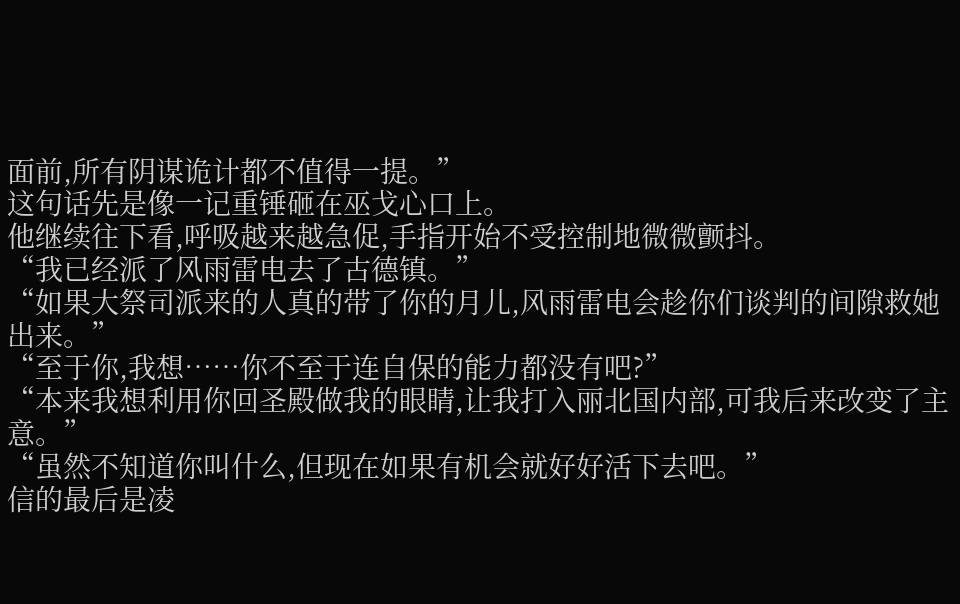面前,所有阴谋诡计都不值得一提。”
这句话先是像一记重锤砸在巫戈心口上。
他继续往下看,呼吸越来越急促,手指开始不受控制地微微颤抖。
“我已经派了风雨雷电去了古德镇。”
“如果大祭司派来的人真的带了你的月儿,风雨雷电会趁你们谈判的间隙救她出来。”
“至于你,我想……你不至于连自保的能力都没有吧?”
“本来我想利用你回圣殿做我的眼睛,让我打入丽北国内部,可我后来改变了主意。”
“虽然不知道你叫什么,但现在如果有机会就好好活下去吧。”
信的最后是凌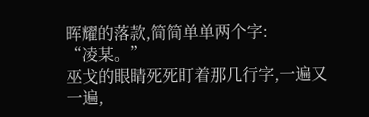晖耀的落款,简简单单两个字:
“凌某。”
巫戈的眼睛死死盯着那几行字,一遍又一遍,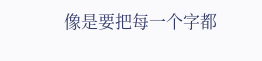像是要把每一个字都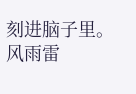刻进脑子里。
风雨雷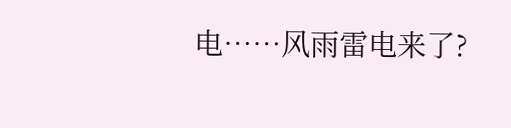电……风雨雷电来了?